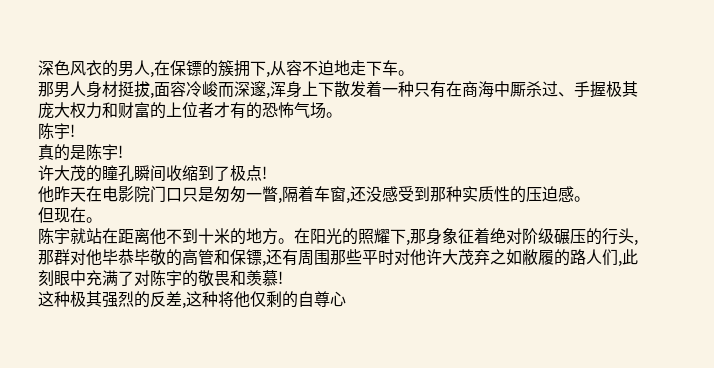深色风衣的男人,在保镖的簇拥下,从容不迫地走下车。
那男人身材挺拔,面容冷峻而深邃,浑身上下散发着一种只有在商海中厮杀过、手握极其庞大权力和财富的上位者才有的恐怖气场。
陈宇!
真的是陈宇!
许大茂的瞳孔瞬间收缩到了极点!
他昨天在电影院门口只是匆匆一瞥,隔着车窗,还没感受到那种实质性的压迫感。
但现在。
陈宇就站在距离他不到十米的地方。在阳光的照耀下,那身象征着绝对阶级碾压的行头,那群对他毕恭毕敬的高管和保镖,还有周围那些平时对他许大茂弃之如敝履的路人们,此刻眼中充满了对陈宇的敬畏和羡慕!
这种极其强烈的反差,这种将他仅剩的自尊心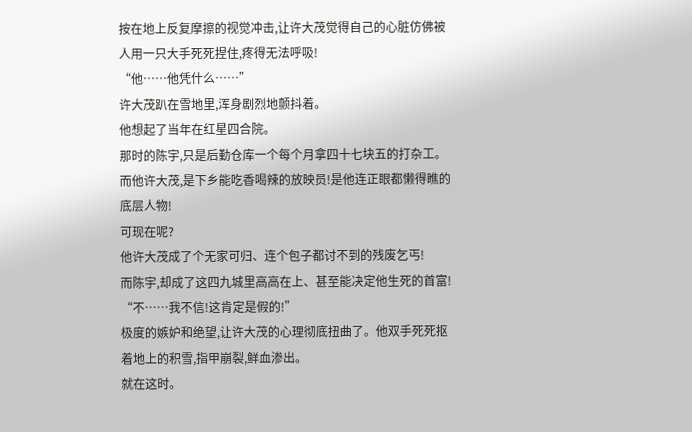按在地上反复摩擦的视觉冲击,让许大茂觉得自己的心脏仿佛被人用一只大手死死捏住,疼得无法呼吸!
“他……他凭什么……”
许大茂趴在雪地里,浑身剧烈地颤抖着。
他想起了当年在红星四合院。
那时的陈宇,只是后勤仓库一个每个月拿四十七块五的打杂工。而他许大茂,是下乡能吃香喝辣的放映员!是他连正眼都懒得瞧的底层人物!
可现在呢?
他许大茂成了个无家可归、连个包子都讨不到的残废乞丐!
而陈宇,却成了这四九城里高高在上、甚至能决定他生死的首富!
“不……我不信!这肯定是假的!”
极度的嫉妒和绝望,让许大茂的心理彻底扭曲了。他双手死死抠着地上的积雪,指甲崩裂,鲜血渗出。
就在这时。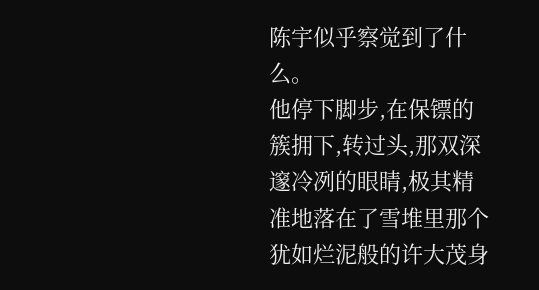陈宇似乎察觉到了什么。
他停下脚步,在保镖的簇拥下,转过头,那双深邃冷冽的眼睛,极其精准地落在了雪堆里那个犹如烂泥般的许大茂身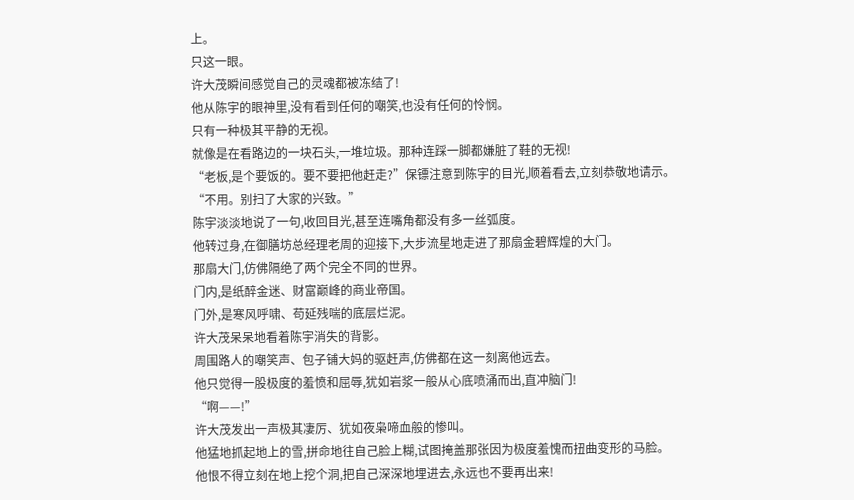上。
只这一眼。
许大茂瞬间感觉自己的灵魂都被冻结了!
他从陈宇的眼神里,没有看到任何的嘲笑,也没有任何的怜悯。
只有一种极其平静的无视。
就像是在看路边的一块石头,一堆垃圾。那种连踩一脚都嫌脏了鞋的无视!
“老板,是个要饭的。要不要把他赶走?”保镖注意到陈宇的目光,顺着看去,立刻恭敬地请示。
“不用。别扫了大家的兴致。”
陈宇淡淡地说了一句,收回目光,甚至连嘴角都没有多一丝弧度。
他转过身,在御膳坊总经理老周的迎接下,大步流星地走进了那扇金碧辉煌的大门。
那扇大门,仿佛隔绝了两个完全不同的世界。
门内,是纸醉金迷、财富巅峰的商业帝国。
门外,是寒风呼啸、苟延残喘的底层烂泥。
许大茂呆呆地看着陈宇消失的背影。
周围路人的嘲笑声、包子铺大妈的驱赶声,仿佛都在这一刻离他远去。
他只觉得一股极度的羞愤和屈辱,犹如岩浆一般从心底喷涌而出,直冲脑门!
“啊——!”
许大茂发出一声极其凄厉、犹如夜枭啼血般的惨叫。
他猛地抓起地上的雪,拼命地往自己脸上糊,试图掩盖那张因为极度羞愧而扭曲变形的马脸。
他恨不得立刻在地上挖个洞,把自己深深地埋进去,永远也不要再出来!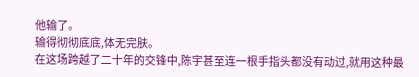他输了。
输得彻彻底底,体无完肤。
在这场跨越了二十年的交锋中,陈宇甚至连一根手指头都没有动过,就用这种最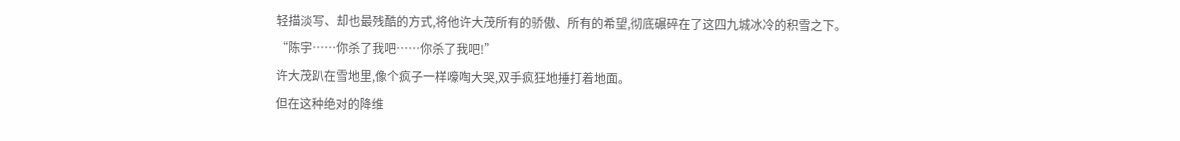轻描淡写、却也最残酷的方式,将他许大茂所有的骄傲、所有的希望,彻底碾碎在了这四九城冰冷的积雪之下。
“陈宇……你杀了我吧……你杀了我吧!”
许大茂趴在雪地里,像个疯子一样嚎啕大哭,双手疯狂地捶打着地面。
但在这种绝对的降维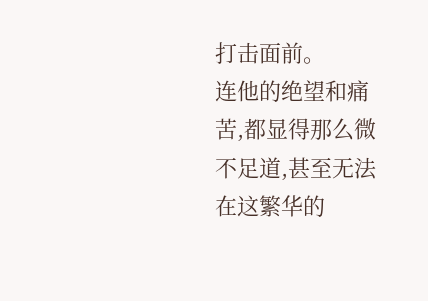打击面前。
连他的绝望和痛苦,都显得那么微不足道,甚至无法在这繁华的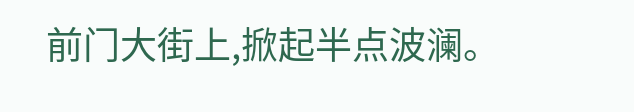前门大街上,掀起半点波澜。